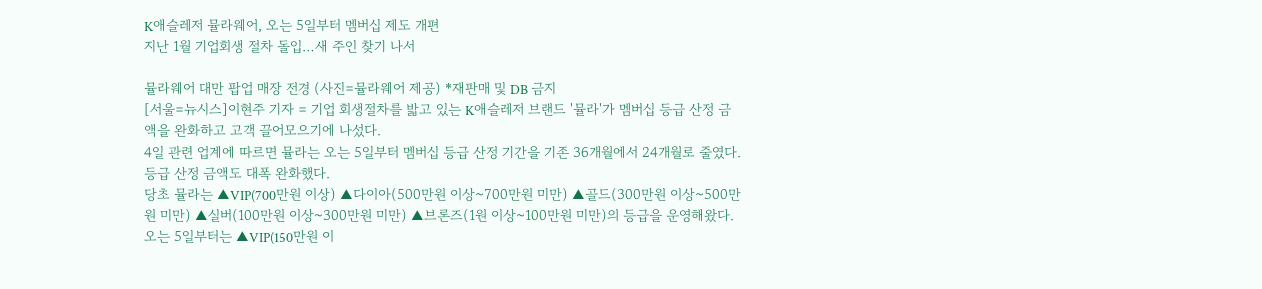K애슬레저 뮬라웨어, 오는 5일부터 멤버십 제도 개편
지난 1월 기업회생 절차 돌입…새 주인 찾기 나서

뮬라웨어 대만 팝업 매장 전경 (사진=뮬라웨어 제공) *재판매 및 DB 금지
[서울=뉴시스]이현주 기자 = 기업 회생절차를 밟고 있는 K애슬레저 브랜드 '뮬라'가 멤버십 등급 산정 금액을 완화하고 고객 끌어모으기에 나섰다.
4일 관련 업계에 따르면 뮬라는 오는 5일부터 멤버십 등급 산정 기간을 기존 36개월에서 24개월로 줄였다.
등급 산정 금액도 대폭 완화했다.
당초 뮬라는 ▲VIP(700만원 이상) ▲다이아(500만원 이상~700만원 미만) ▲골드(300만원 이상~500만원 미만) ▲실버(100만원 이상~300만원 미만) ▲브론즈(1원 이상~100만원 미만)의 등급을 운영해왔다.
오는 5일부터는 ▲VIP(150만원 이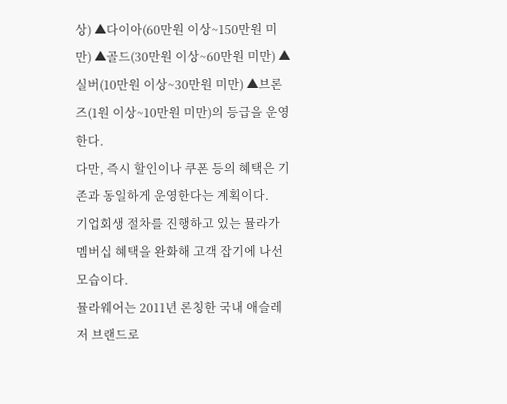상) ▲다이아(60만원 이상~150만원 미만) ▲골드(30만원 이상~60만원 미만) ▲실버(10만원 이상~30만원 미만) ▲브론즈(1원 이상~10만원 미만)의 등급을 운영한다.
다만, 즉시 할인이나 쿠폰 등의 혜택은 기존과 동일하게 운영한다는 계획이다.
기업회생 절차를 진행하고 있는 뮬라가 멤버십 혜택을 완화해 고객 잡기에 나선 모습이다.
뮬라웨어는 2011년 론칭한 국내 애슬레저 브랜드로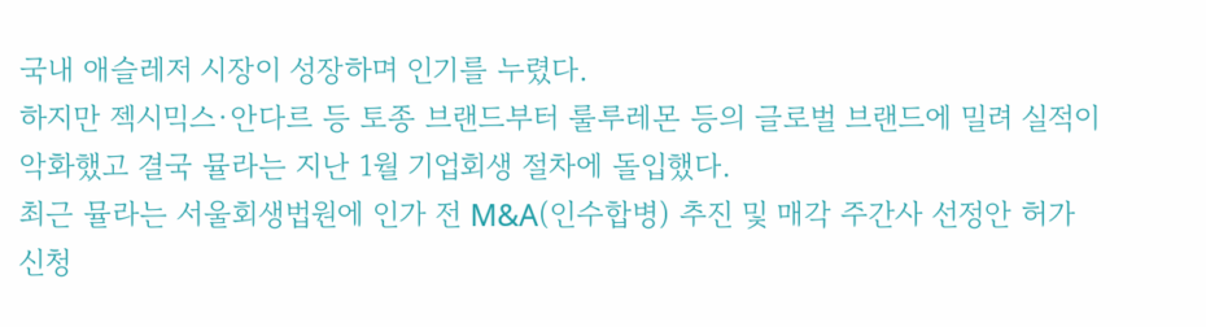국내 애슬레저 시장이 성장하며 인기를 누렸다.
하지만 젝시믹스·안다르 등 토종 브랜드부터 룰루레몬 등의 글로벌 브랜드에 밀려 실적이 악화했고 결국 뮬라는 지난 1월 기업회생 절차에 돌입했다.
최근 뮬라는 서울회생법원에 인가 전 M&A(인수합병) 추진 및 매각 주간사 선정안 허가 신청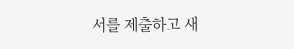서를 제출하고 새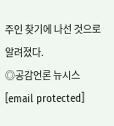주인 찾기에 나선 것으로 알려졌다.
◎공감언론 뉴시스 [email protected]